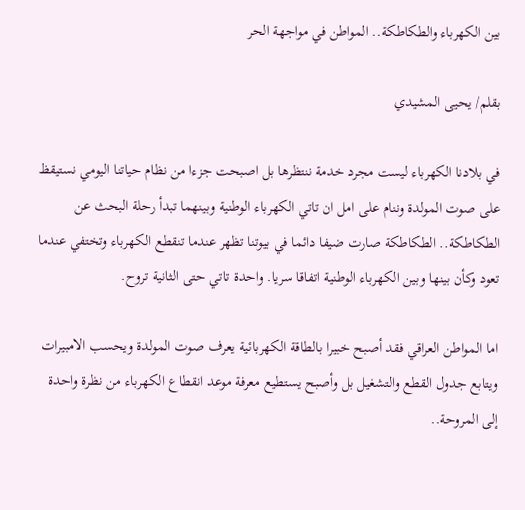بين الكهرباء والطكاطكة.. المواطن في مواجهة الحر

بقلم/ يحيى المشيدي

في بلادنا الكهرباء ليست مجرد خدمة ننتظرها بل اصبحت جزءا من نظام حياتنا اليومي نستيقظ على صوت المولدة وننام على امل ان تاتي الكهرباء الوطنية وبينهما تبدأ رحلة البحث عن الطكاطكة.. الطكاطكة صارت ضيفا دائما في بيوتنا تظهر عندما تنقطع الكهرباء وتختفي عندما تعود وكأن بينها وبين الكهرباء الوطنية اتفاقا سريا. واحدة تاتي حتى الثانية تروح.

اما المواطن العراقي فقد أصبح خبيرا بالطاقة الكهربائية يعرف صوت المولدة ويحسب الامبيرات ويتابع جدول القطع والتشغيل بل وأصبح يستطيع معرفة موعد انقطاع الكهرباء من نظرة واحدة إلى المروحة..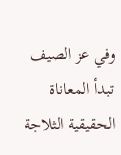وفي عز الصيف تبدأ المعاناة الحقيقية الثلاجة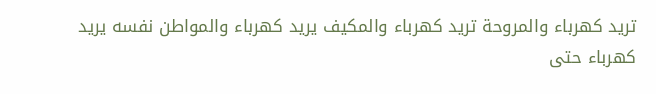تريد كهرباء والمروحة تريد كهرباء والمكيف يريد كهرباء والمواطن نفسه يريد كهرباء حتى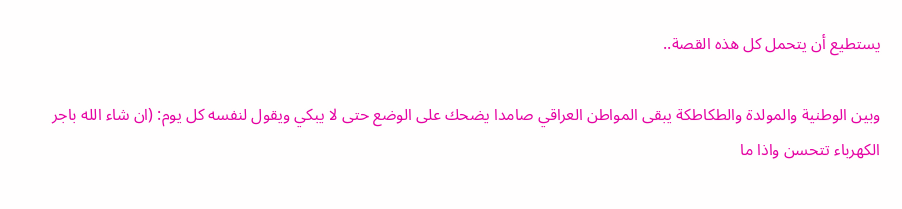يستطيع أن يتحمل كل هذه القصة..

وبين الوطنية والمولدة والطكاطكة يبقى المواطن العراقي صامدا يضحك على الوضع حتى لا يبكي ويقول لنفسه كل يوم: (ان شاء الله باجر الكهرباء تتحسن واذا ما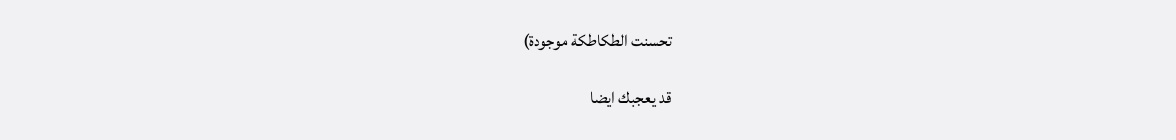تحسنت الطكاطكة موجودة)

قد يعجبك ايضا